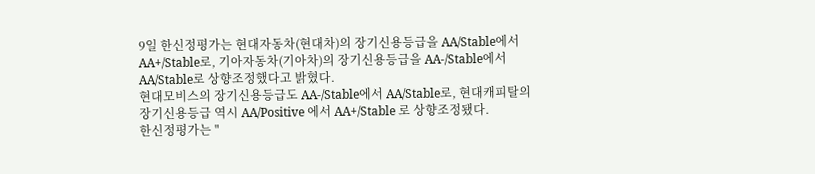9일 한신정평가는 현대자동차(현대차)의 장기신용등급을 AA/Stable에서 AA+/Stable로, 기아자동차(기아차)의 장기신용등급을 AA-/Stable에서 AA/Stable로 상향조정했다고 밝혔다.
현대모비스의 장기신용등급도 AA-/Stable에서 AA/Stable로, 현대캐피탈의 장기신용등급 역시 AA/Positive 에서 AA+/Stable 로 상향조정됐다.
한신정평가는 "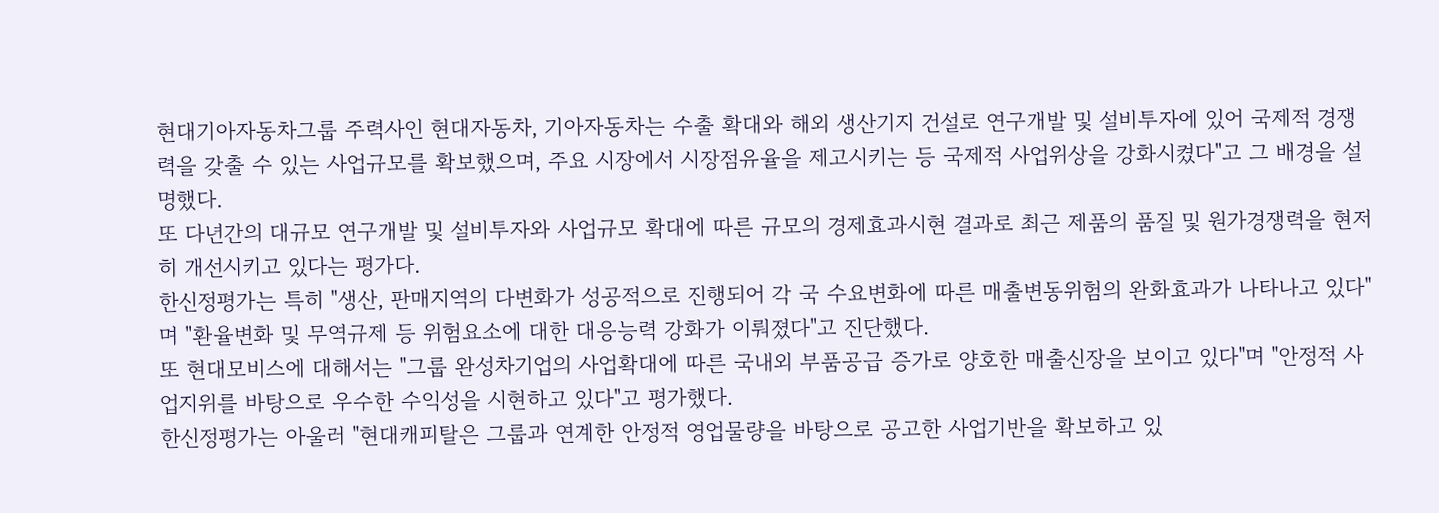현대기아자동차그룹 주력사인 현대자동차, 기아자동차는 수출 확대와 해외 생산기지 건설로 연구개발 및 설비투자에 있어 국제적 경쟁력을 갖출 수 있는 사업규모를 확보했으며, 주요 시장에서 시장점유율을 제고시키는 등 국제적 사업위상을 강화시켰다"고 그 배경을 설명했다.
또 다년간의 대규모 연구개발 및 설비투자와 사업규모 확대에 따른 규모의 경제효과시현 결과로 최근 제품의 품질 및 원가경쟁력을 현저히 개선시키고 있다는 평가다.
한신정평가는 특히 "생산, 판매지역의 다변화가 성공적으로 진행되어 각 국 수요변화에 따른 매출변동위험의 완화효과가 나타나고 있다"며 "환율변화 및 무역규제 등 위험요소에 대한 대응능력 강화가 이뤄졌다"고 진단했다.
또 현대모비스에 대해서는 "그룹 완성차기업의 사업확대에 따른 국내외 부품공급 증가로 양호한 매출신장을 보이고 있다"며 "안정적 사업지위를 바탕으로 우수한 수익성을 시현하고 있다"고 평가했다.
한신정평가는 아울러 "현대캐피탈은 그룹과 연계한 안정적 영업물량을 바탕으로 공고한 사업기반을 확보하고 있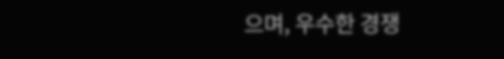으며, 우수한 경쟁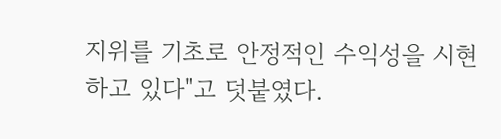지위를 기초로 안정적인 수익성을 시현하고 있다"고 덧붙였다.